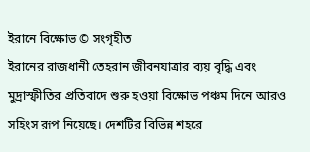ইরানে বিক্ষোভ © সংগৃহীত
ইরানের রাজধানী তেহরান জীবনযাত্রার ব্যয় বৃদ্ধি এবং মুদ্রাস্ফীতির প্রতিবাদে শুরু হওয়া বিক্ষোভ পঞ্চম দিনে আরও সহিংস রূপ নিয়েছে। দেশটির বিভিন্ন শহরে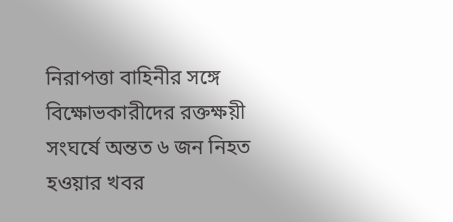নিরাপত্তা বাহিনীর সঙ্গে বিক্ষোভকারীদের রক্তক্ষয়ী সংঘর্ষে অন্তত ৬ জন নিহত হওয়ার খবর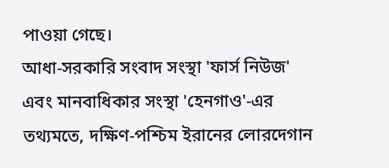পাওয়া গেছে।
আধা-সরকারি সংবাদ সংস্থা 'ফার্স নিউজ' এবং মানবাধিকার সংস্থা 'হেনগাও'-এর তথ্যমতে, দক্ষিণ-পশ্চিম ইরানের লোরদেগান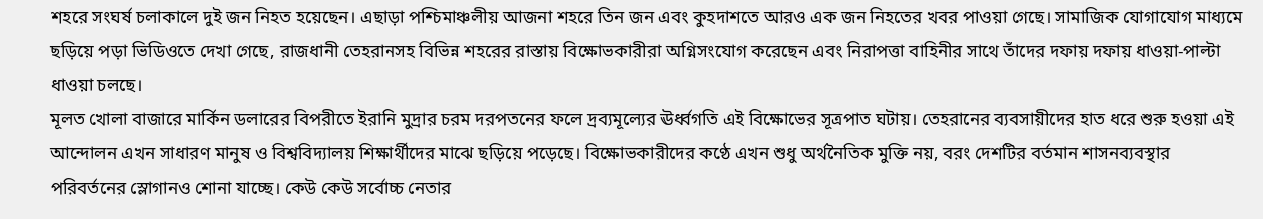শহরে সংঘর্ষ চলাকালে দুই জন নিহত হয়েছেন। এছাড়া পশ্চিমাঞ্চলীয় আজনা শহরে তিন জন এবং কুহদাশতে আরও এক জন নিহতের খবর পাওয়া গেছে। সামাজিক যোগাযোগ মাধ্যমে ছড়িয়ে পড়া ভিডিওতে দেখা গেছে, রাজধানী তেহরানসহ বিভিন্ন শহরের রাস্তায় বিক্ষোভকারীরা অগ্নিসংযোগ করেছেন এবং নিরাপত্তা বাহিনীর সাথে তাঁদের দফায় দফায় ধাওয়া-পাল্টা ধাওয়া চলছে।
মূলত খোলা বাজারে মার্কিন ডলারের বিপরীতে ইরানি মুদ্রার চরম দরপতনের ফলে দ্রব্যমূল্যের ঊর্ধ্বগতি এই বিক্ষোভের সূত্রপাত ঘটায়। তেহরানের ব্যবসায়ীদের হাত ধরে শুরু হওয়া এই আন্দোলন এখন সাধারণ মানুষ ও বিশ্ববিদ্যালয় শিক্ষার্থীদের মাঝে ছড়িয়ে পড়েছে। বিক্ষোভকারীদের কণ্ঠে এখন শুধু অর্থনৈতিক মুক্তি নয়, বরং দেশটির বর্তমান শাসনব্যবস্থার পরিবর্তনের স্লোগানও শোনা যাচ্ছে। কেউ কেউ সর্বোচ্চ নেতার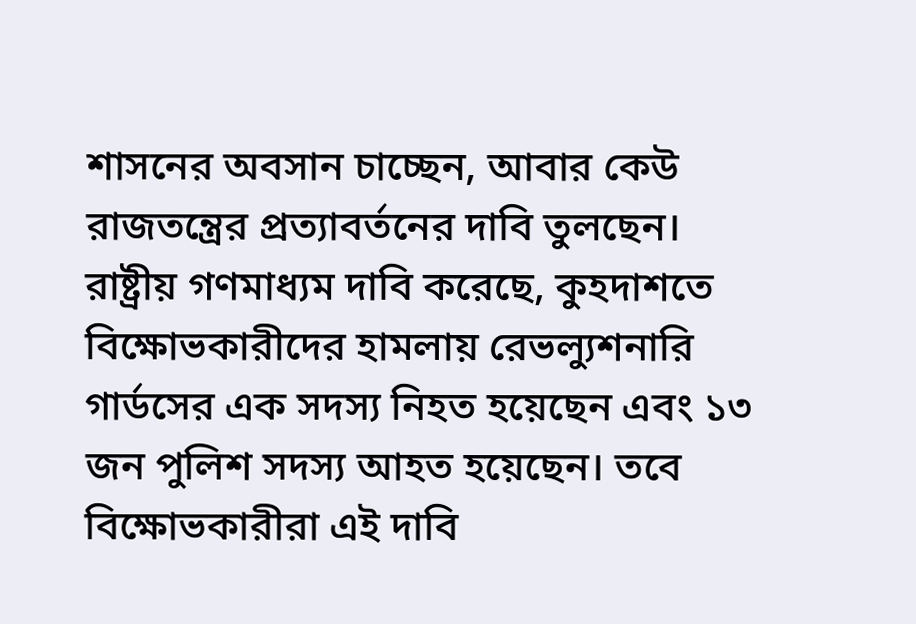শাসনের অবসান চাচ্ছেন, আবার কেউ রাজতন্ত্রের প্রত্যাবর্তনের দাবি তুলছেন।
রাষ্ট্রীয় গণমাধ্যম দাবি করেছে, কুহদাশতে বিক্ষোভকারীদের হামলায় রেভল্যুশনারি গার্ডসের এক সদস্য নিহত হয়েছেন এবং ১৩ জন পুলিশ সদস্য আহত হয়েছেন। তবে বিক্ষোভকারীরা এই দাবি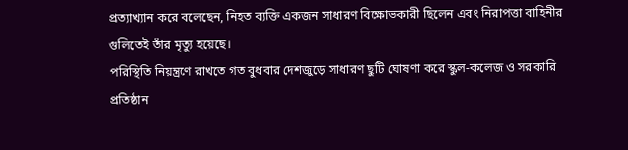প্রত্যাখ্যান করে বলেছেন, নিহত ব্যক্তি একজন সাধারণ বিক্ষোভকারী ছিলেন এবং নিরাপত্তা বাহিনীর গুলিতেই তাঁর মৃত্যু হয়েছে।
পরিস্থিতি নিয়ন্ত্রণে রাখতে গত বুধবার দেশজুড়ে সাধারণ ছুটি ঘোষণা করে স্কুল-কলেজ ও সরকারি প্রতিষ্ঠান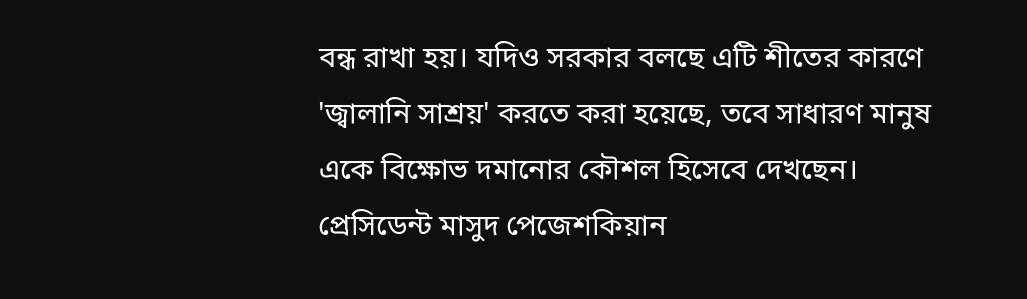বন্ধ রাখা হয়। যদিও সরকার বলছে এটি শীতের কারণে 'জ্বালানি সাশ্রয়' করতে করা হয়েছে, তবে সাধারণ মানুষ একে বিক্ষোভ দমানোর কৌশল হিসেবে দেখছেন।
প্রেসিডেন্ট মাসুদ পেজেশকিয়ান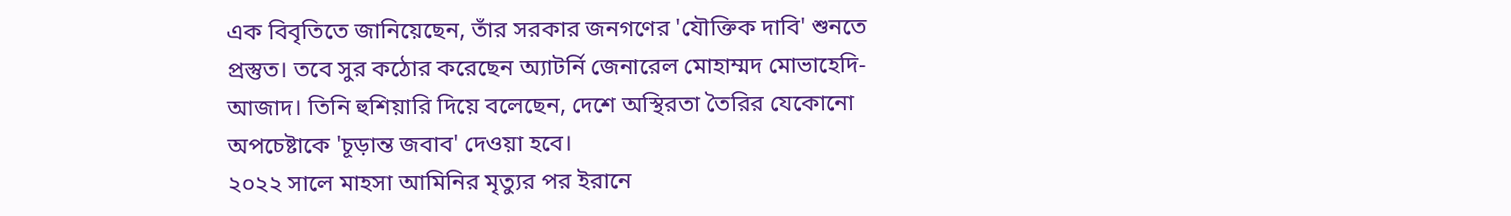এক বিবৃতিতে জানিয়েছেন, তাঁর সরকার জনগণের 'যৌক্তিক দাবি' শুনতে প্রস্তুত। তবে সুর কঠোর করেছেন অ্যাটর্নি জেনারেল মোহাম্মদ মোভাহেদি-আজাদ। তিনি হুশিয়ারি দিয়ে বলেছেন, দেশে অস্থিরতা তৈরির যেকোনো অপচেষ্টাকে 'চূড়ান্ত জবাব' দেওয়া হবে।
২০২২ সালে মাহসা আমিনির মৃত্যুর পর ইরানে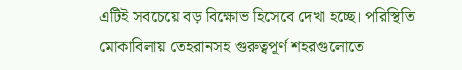এটিই সবচেয়ে বড় বিক্ষোভ হিসেবে দেখা হচ্ছে। পরিস্থিতি মোকাবিলায় তেহরানসহ গুরুত্বপূর্ণ শহরগুলোতে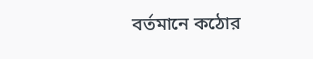বর্তমানে কঠোর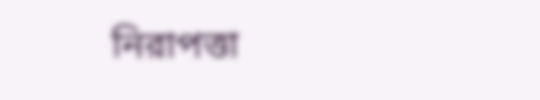নিরাপত্তা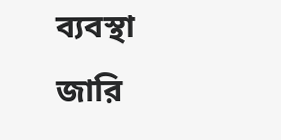ব্যবস্থা জারি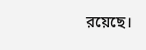রয়েছে।